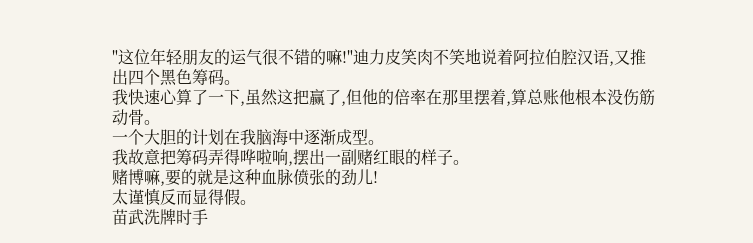"这位年轻朋友的运气很不错的嘛!"迪力皮笑肉不笑地说着阿拉伯腔汉语,又推出四个黑色筹码。
我快速心算了一下,虽然这把赢了,但他的倍率在那里摆着,算总账他根本没伤筋动骨。
一个大胆的计划在我脑海中逐渐成型。
我故意把筹码弄得哗啦响,摆出一副赌红眼的样子。
赌博嘛,要的就是这种血脉偾张的劲儿!
太谨慎反而显得假。
苗武洗牌时手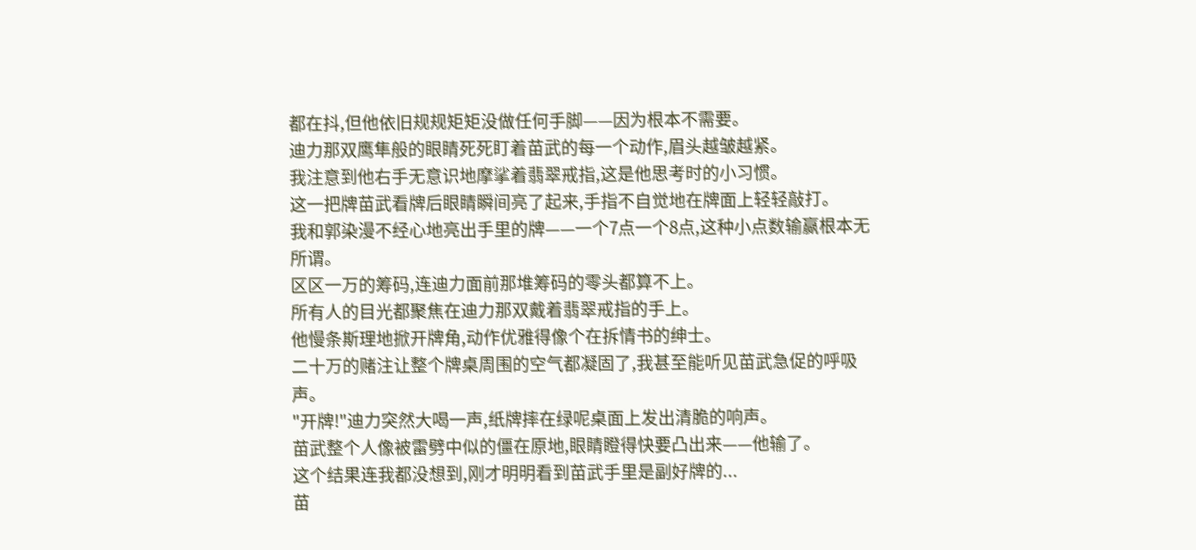都在抖,但他依旧规规矩矩没做任何手脚——因为根本不需要。
迪力那双鹰隼般的眼睛死死盯着苗武的每一个动作,眉头越皱越紧。
我注意到他右手无意识地摩挲着翡翠戒指,这是他思考时的小习惯。
这一把牌苗武看牌后眼睛瞬间亮了起来,手指不自觉地在牌面上轻轻敲打。
我和郭染漫不经心地亮出手里的牌——一个7点一个8点,这种小点数输赢根本无所谓。
区区一万的筹码,连迪力面前那堆筹码的零头都算不上。
所有人的目光都聚焦在迪力那双戴着翡翠戒指的手上。
他慢条斯理地掀开牌角,动作优雅得像个在拆情书的绅士。
二十万的赌注让整个牌桌周围的空气都凝固了,我甚至能听见苗武急促的呼吸声。
"开牌!"迪力突然大喝一声,纸牌摔在绿呢桌面上发出清脆的响声。
苗武整个人像被雷劈中似的僵在原地,眼睛瞪得快要凸出来——他输了。
这个结果连我都没想到,刚才明明看到苗武手里是副好牌的...
苗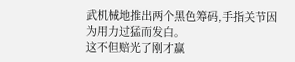武机械地推出两个黑色筹码,手指关节因为用力过猛而发白。
这不但赔光了刚才赢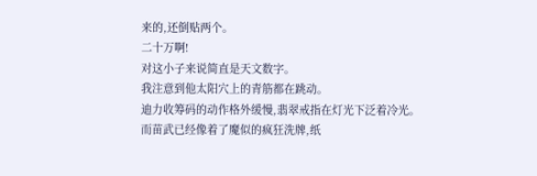来的,还倒贴两个。
二十万啊!
对这小子来说简直是天文数字。
我注意到他太阳穴上的青筋都在跳动。
迪力收筹码的动作格外缓慢,翡翠戒指在灯光下泛着冷光。
而苗武已经像着了魔似的疯狂洗牌,纸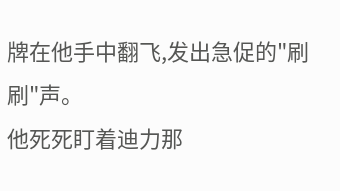牌在他手中翻飞,发出急促的"刷刷"声。
他死死盯着迪力那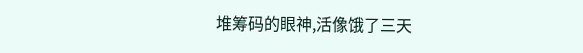堆筹码的眼神,活像饿了三天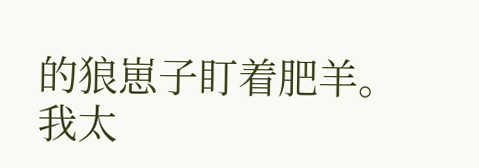的狼崽子盯着肥羊。
我太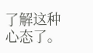了解这种心态了。